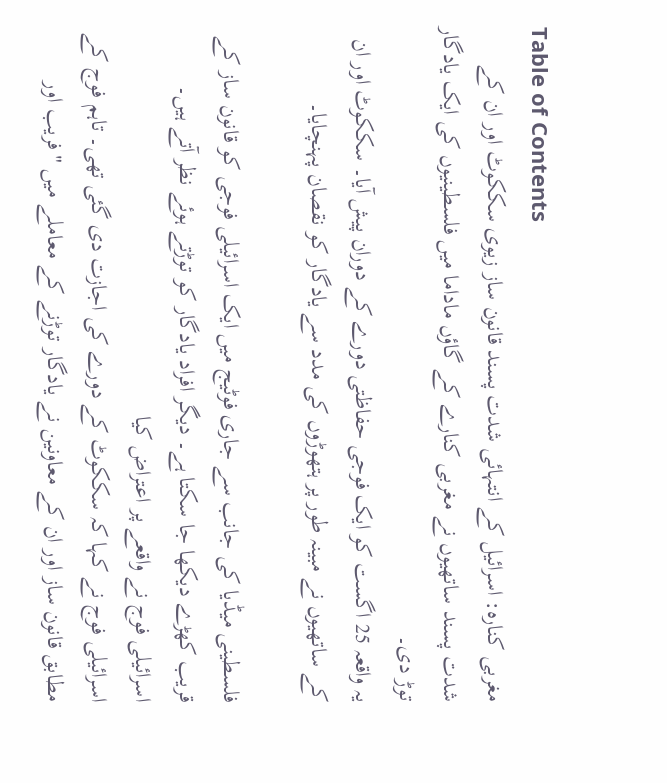Table of Contents
مغربی کنارہ: اسرائیل کے انتہائی شدت پسند قانون ساز زیوی سککوٹ اور ان کے شدت پسند ساتھیوں نے مغربی کنارے کے گاؤں ماداما میں فلسطینیوں کی ایک یادگار توڑ دی۔
یہ واقعہ 25 اگست کو ایک فوجی حفاظتی دورے کے دوران پیش آیا۔ سککوٹ اور ان کے ساتھیوں نے مبینہ طور پر ہتھوڑوں کی مدد سے یادگار کو نقصان پہنچایا۔

فلسطینی میڈیا کی جانب سے جاری فوٹیج میں ایک اسرائیلی فوجی کو قانون ساز کے قریب کھڑے دیکھا جا سکتا ہے۔ دیگر افراد یادگار کو توڑتے ہوئے نظر آتے ہیں۔
اسرائیلی فوج نے واقعے پر اعتراض کیا
اسرائیلی فوج نے کہا کہ سککوٹ کے دورے کی اجازت دی گئی تھی۔ تاہم فوج کے مطابق قانون ساز اور ان کے معاونین نے یادگار توڑنے کے معاملے میں "فریب اور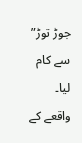جوڑ توڑ” سے کام لیا۔
واقعے کے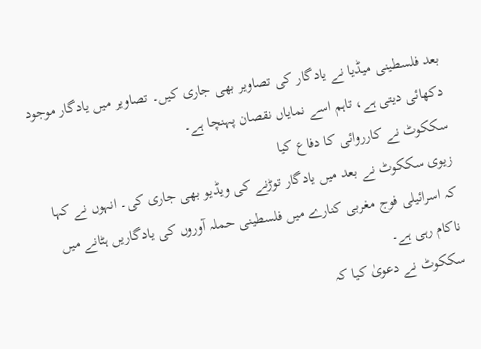بعد فلسطینی میڈیا نے یادگار کی تصاویر بھی جاری کیں۔ تصاویر میں یادگار موجود دکھائی دیتی ہے، تاہم اسے نمایاں نقصان پہنچا ہے۔
سککوٹ نے کارروائی کا دفاع کیا
زیوی سککوٹ نے بعد میں یادگار توڑنے کی ویڈیو بھی جاری کی۔ انہوں نے کہا کہ اسرائیلی فوج مغربی کنارے میں فلسطینی حملہ آوروں کی یادگاریں ہٹانے میں ناکام رہی ہے۔
سککوٹ نے دعویٰ کیا کہ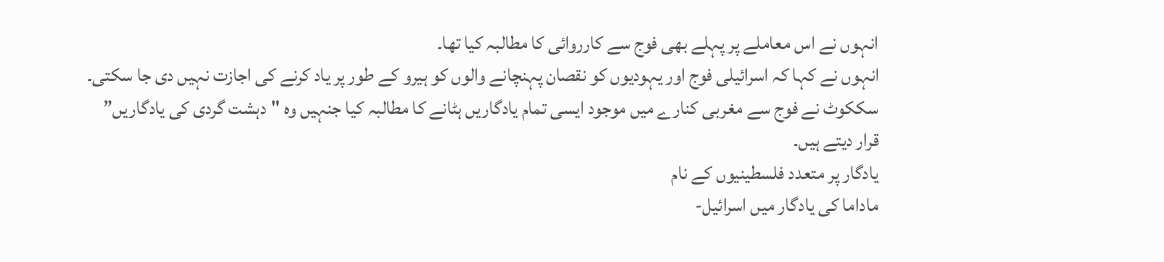انہوں نے اس معاملے پر پہلے بھی فوج سے کارروائی کا مطالبہ کیا تھا۔
انہوں نے کہا کہ اسرائیلی فوج اور یہودیوں کو نقصان پہنچانے والوں کو ہیرو کے طور پر یاد کرنے کی اجازت نہیں دی جا سکتی۔
سککوٹ نے فوج سے مغربی کنارے میں موجود ایسی تمام یادگاریں ہٹانے کا مطالبہ کیا جنہیں وہ "دہشت گردی کی یادگاریں” قرار دیتے ہیں۔
یادگار پر متعدد فلسطینیوں کے نام
ماداما کی یادگار میں اسرائیل-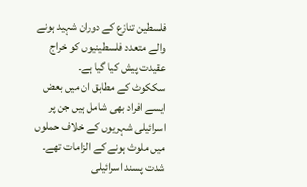فلسطین تنازع کے دوران شہید ہونے والے متعدد فلسطینیوں کو خراج عقیدت پیش کیا گیا ہے۔
سککوٹ کے مطابق ان میں بعض ایسے افراد بھی شامل ہیں جن پر اسرائیلی شہریوں کے خلاف حملوں میں ملوث ہونے کے الزامات تھے۔
شدت پسند اسرائیلی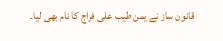قانون ساز نے یمن طیب علی فراج کا نام بھی لیا۔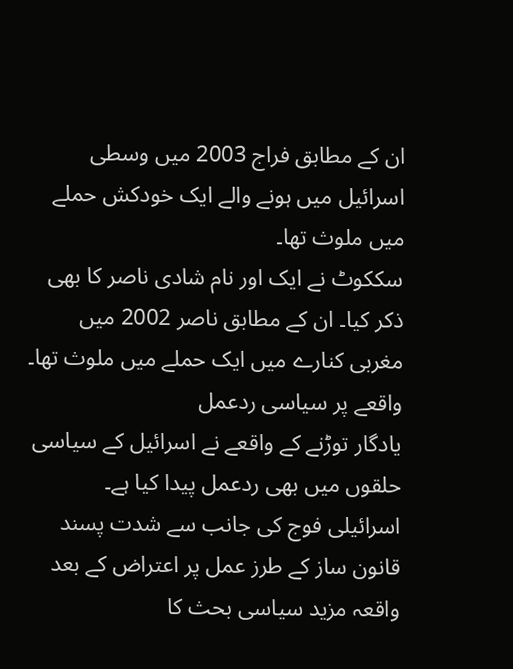ان کے مطابق فراج 2003 میں وسطی اسرائیل میں ہونے والے ایک خودکش حملے میں ملوث تھا۔
سککوٹ نے ایک اور نام شادی ناصر کا بھی ذکر کیا۔ ان کے مطابق ناصر 2002 میں مغربی کنارے میں ایک حملے میں ملوث تھا۔
واقعے پر سیاسی ردعمل
یادگار توڑنے کے واقعے نے اسرائیل کے سیاسی حلقوں میں بھی ردعمل پیدا کیا ہے۔
اسرائیلی فوج کی جانب سے شدت پسند قانون ساز کے طرز عمل پر اعتراض کے بعد واقعہ مزید سیاسی بحث کا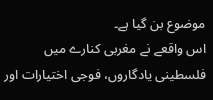موضوع بن گیا ہے۔
اس واقعے نے مغربی کنارے میں فلسطینی یادگاروں، فوجی اختیارات اور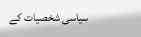سیاسی شخصیات کے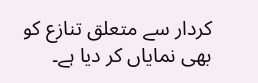کردار سے متعلق تنازع کو بھی نمایاں کر دیا ہے۔